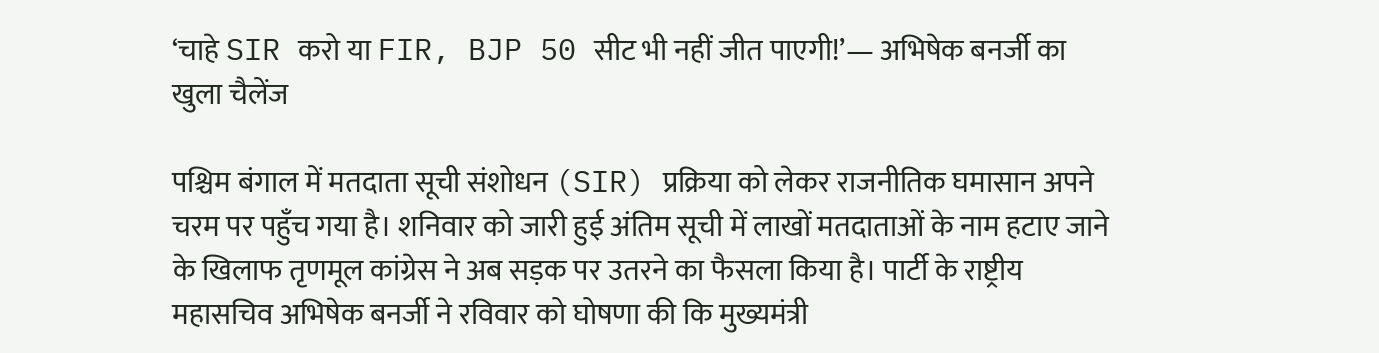‘चाहे SIR करो या FIR, BJP 50 सीट भी नहीं जीत पाएगी!’— अभिषेक बनर्जी का खुला चैलेंज

पश्चिम बंगाल में मतदाता सूची संशोधन (SIR) प्रक्रिया को लेकर राजनीतिक घमासान अपने चरम पर पहुँच गया है। शनिवार को जारी हुई अंतिम सूची में लाखों मतदाताओं के नाम हटाए जाने के खिलाफ तृणमूल कांग्रेस ने अब सड़क पर उतरने का फैसला किया है। पार्टी के राष्ट्रीय महासचिव अभिषेक बनर्जी ने रविवार को घोषणा की कि मुख्यमंत्री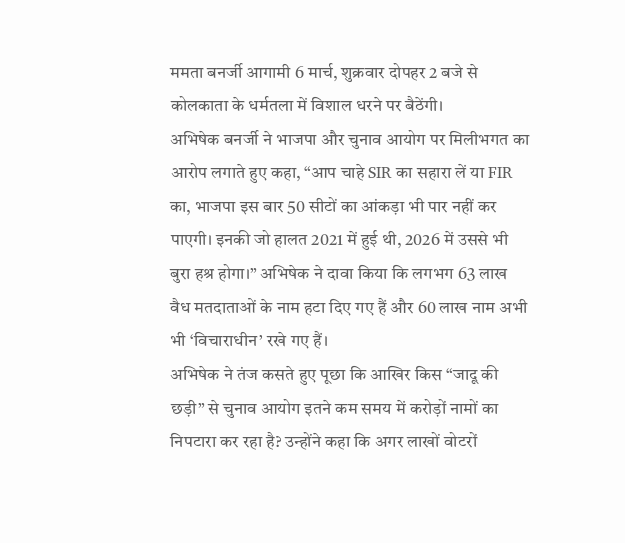ममता बनर्जी आगामी 6 मार्च, शुक्रवार दोपहर 2 बजे से कोलकाता के धर्मतला में विशाल धरने पर बैठेंगी।
अभिषेक बनर्जी ने भाजपा और चुनाव आयोग पर मिलीभगत का आरोप लगाते हुए कहा, “आप चाहे SIR का सहारा लें या FIR का, भाजपा इस बार 50 सीटों का आंकड़ा भी पार नहीं कर पाएगी। इनकी जो हालत 2021 में हुई थी, 2026 में उससे भी बुरा हश्र होगा।” अभिषेक ने दावा किया कि लगभग 63 लाख वैध मतदाताओं के नाम हटा दिए गए हैं और 60 लाख नाम अभी भी ‘विचाराधीन’ रखे गए हैं।
अभिषेक ने तंज कसते हुए पूछा कि आखिर किस “जादू की छड़ी” से चुनाव आयोग इतने कम समय में करोड़ों नामों का निपटारा कर रहा है? उन्होंने कहा कि अगर लाखों वोटरों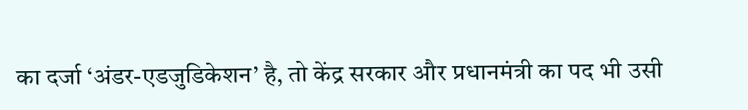का दर्जा ‘अंडर-एडजुडिकेशन’ है, तो केंद्र सरकार और प्रधानमंत्री का पद भी उसी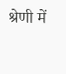श्रेणी में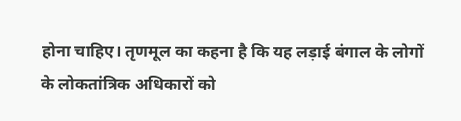होना चाहिए। तृणमूल का कहना है कि यह लड़ाई बंगाल के लोगों के लोकतांत्रिक अधिकारों को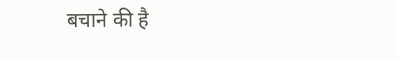बचाने की है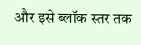और इसे ब्लॉक स्तर तक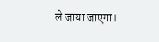ले जाया जाएगा।